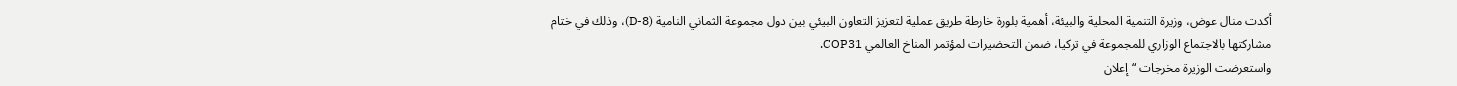أكدت منال عوض، وزيرة التنمية المحلية والبيئة، أهمية بلورة خارطة طريق عملية لتعزيز التعاون البيئي بين دول مجموعة الثماني النامية (D-8)، وذلك في ختام مشاركتها بالاجتماع الوزاري للمجموعة في تركيا، ضمن التحضيرات لمؤتمر المناخ العالمي COP31.
واستعرضت الوزيرة مخرجات “إعلان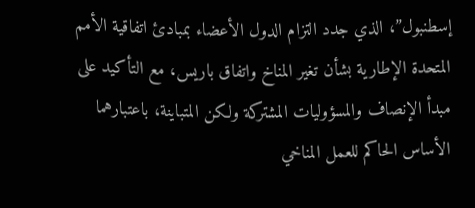إسطنبول”، الذي جدد التزام الدول الأعضاء بمبادئ اتفاقية الأمم المتحدة الإطارية بشأن تغير المناخ واتفاق باريس، مع التأكيد على مبدأ الإنصاف والمسؤوليات المشتركة ولكن المتباينة، باعتبارهما الأساس الحاكم للعمل المناخي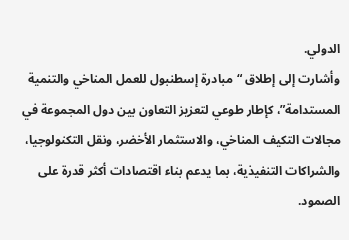الدولي.
وأشارت إلى إطلاق “مبادرة إسطنبول للعمل المناخي والتنمية المستدامة”، كإطار طوعي لتعزيز التعاون بين دول المجموعة في مجالات التكيف المناخي، والاستثمار الأخضر، ونقل التكنولوجيا، والشراكات التنفيذية، بما يدعم بناء اقتصادات أكثر قدرة على الصمود.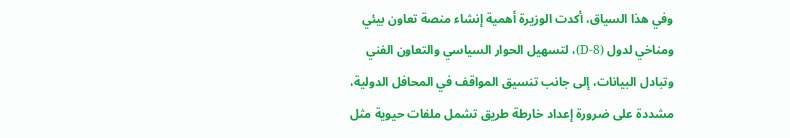وفي هذا السياق، أكدت الوزيرة أهمية إنشاء منصة تعاون بيئي ومناخي لدول (D-8)، لتسهيل الحوار السياسي والتعاون الفني وتبادل البيانات، إلى جانب تنسيق المواقف في المحافل الدولية، مشددة على ضرورة إعداد خارطة طريق تشمل ملفات حيوية مثل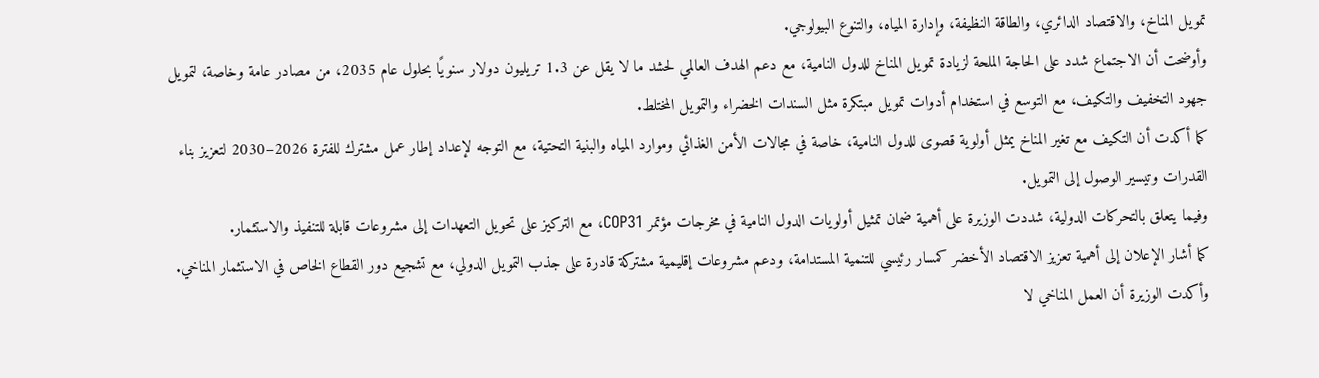تمويل المناخ، والاقتصاد الدائري، والطاقة النظيفة، وإدارة المياه، والتنوع البيولوجي.
وأوضحت أن الاجتماع شدد على الحاجة الملحة لزيادة تمويل المناخ للدول النامية، مع دعم الهدف العالمي لحشد ما لا يقل عن 1.3 تريليون دولار سنويًا بحلول عام 2035، من مصادر عامة وخاصة، لتمويل جهود التخفيف والتكيف، مع التوسع في استخدام أدوات تمويل مبتكرة مثل السندات الخضراء والتمويل المختلط.
كما أكدت أن التكيف مع تغير المناخ يمثل أولوية قصوى للدول النامية، خاصة في مجالات الأمن الغذائي وموارد المياه والبنية التحتية، مع التوجه لإعداد إطار عمل مشترك للفترة 2026–2030 لتعزيز بناء القدرات وتيسير الوصول إلى التمويل.
وفيما يتعلق بالتحركات الدولية، شددت الوزيرة على أهمية ضمان تمثيل أولويات الدول النامية في مخرجات مؤتمر COP31، مع التركيز على تحويل التعهدات إلى مشروعات قابلة للتنفيذ والاستثمار.
كما أشار الإعلان إلى أهمية تعزيز الاقتصاد الأخضر كمسار رئيسي للتنمية المستدامة، ودعم مشروعات إقليمية مشتركة قادرة على جذب التمويل الدولي، مع تشجيع دور القطاع الخاص في الاستثمار المناخي.
وأكدت الوزيرة أن العمل المناخي لا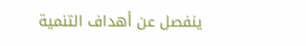ينفصل عن أهداف التنمية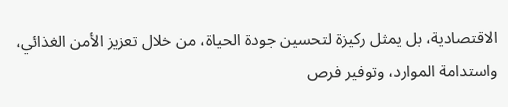الاقتصادية، بل يمثل ركيزة لتحسين جودة الحياة، من خلال تعزيز الأمن الغذائي، واستدامة الموارد، وتوفير فرص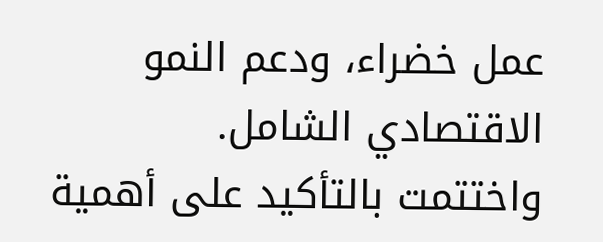عمل خضراء، ودعم النمو الاقتصادي الشامل.
واختتمت بالتأكيد على أهمية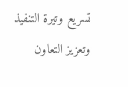تسريع وتيرة التنفيذ وتعزيز التعاون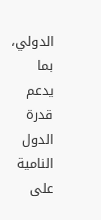الدولي، بما يدعم قدرة الدول النامية على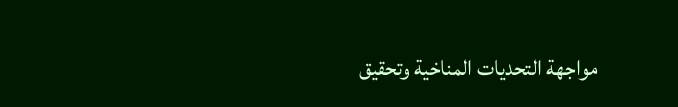مواجهة التحديات المناخية وتحقيق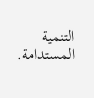التنمية المستدامة.